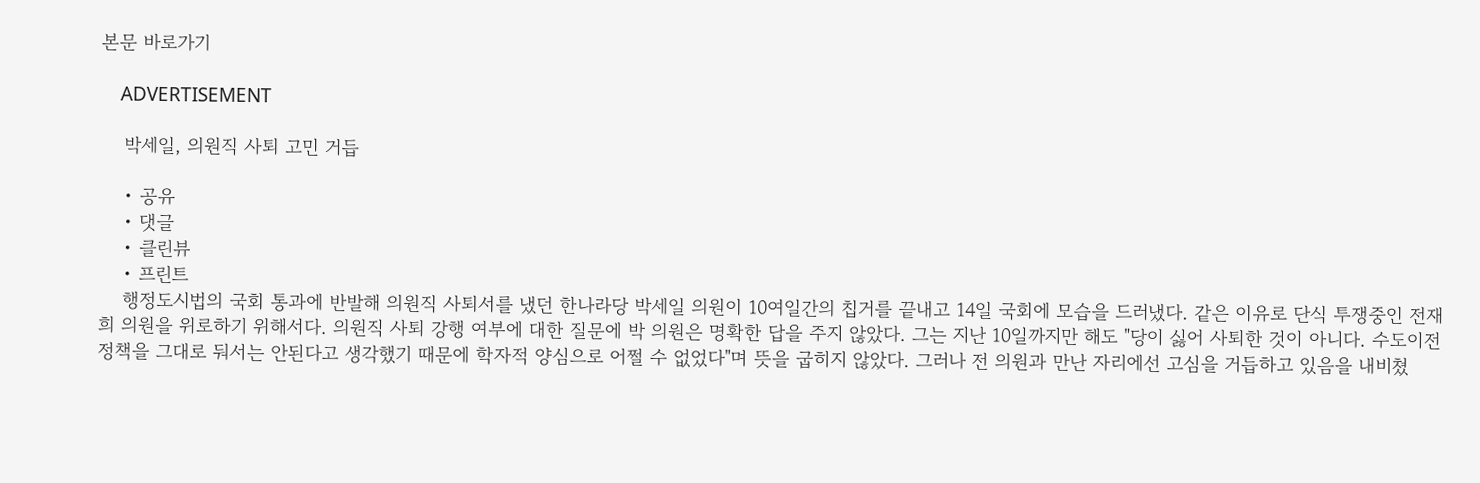본문 바로가기

    ADVERTISEMENT

    박세일, 의원직 사퇴 고민 거듭

    • 공유
    • 댓글
    • 클린뷰
    • 프린트
    행정도시법의 국회 통과에 반발해 의원직 사퇴서를 냈던 한나라당 박세일 의원이 10여일간의 칩거를 끝내고 14일 국회에 모습을 드러냈다. 같은 이유로 단식 투쟁중인 전재희 의원을 위로하기 위해서다. 의원직 사퇴 강행 여부에 대한 질문에 박 의원은 명확한 답을 주지 않았다. 그는 지난 10일까지만 해도 "당이 싫어 사퇴한 것이 아니다. 수도이전 정책을 그대로 둬서는 안된다고 생각했기 때문에 학자적 양심으로 어쩔 수 없었다"며 뜻을 굽히지 않았다. 그러나 전 의원과 만난 자리에선 고심을 거듭하고 있음을 내비쳤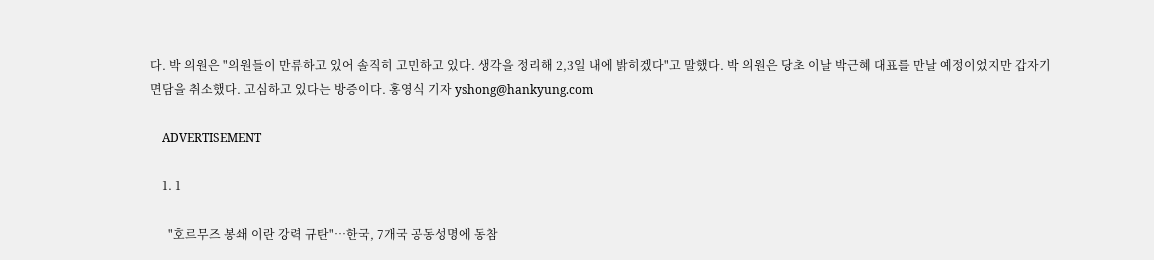다. 박 의원은 "의원들이 만류하고 있어 솔직히 고민하고 있다. 생각을 정리해 2,3일 내에 밝히겠다"고 말했다. 박 의원은 당초 이날 박근혜 대표를 만날 예정이었지만 갑자기 면담을 취소했다. 고심하고 있다는 방증이다. 홍영식 기자 yshong@hankyung.com

    ADVERTISEMENT

    1. 1

      "호르무즈 봉쇄 이란 강력 규탄"…한국, 7개국 공동성명에 동참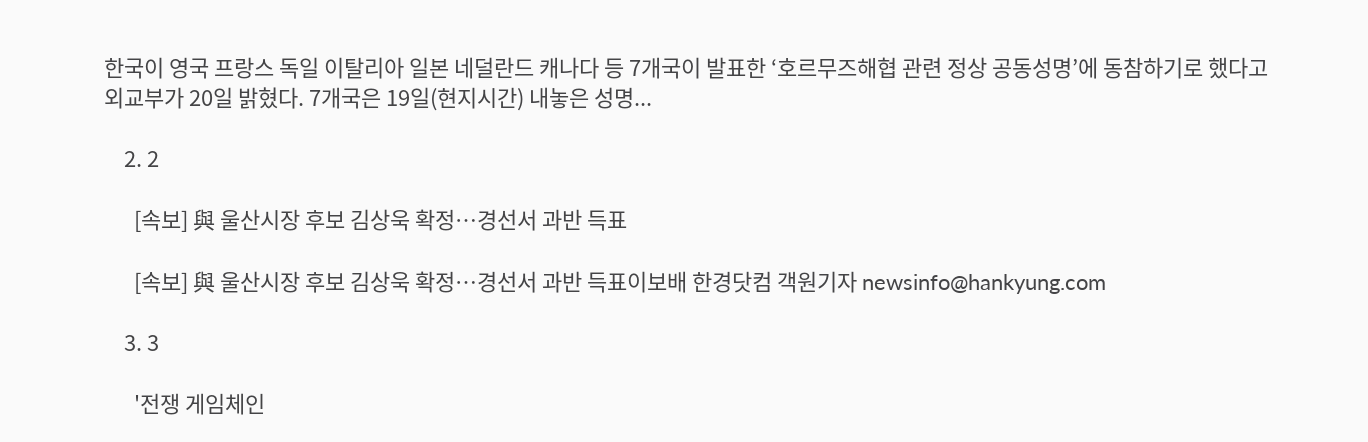한국이 영국 프랑스 독일 이탈리아 일본 네덜란드 캐나다 등 7개국이 발표한 ‘호르무즈해협 관련 정상 공동성명’에 동참하기로 했다고 외교부가 20일 밝혔다. 7개국은 19일(현지시간) 내놓은 성명...

    2. 2

      [속보] 與 울산시장 후보 김상욱 확정…경선서 과반 득표

      [속보] 與 울산시장 후보 김상욱 확정…경선서 과반 득표이보배 한경닷컴 객원기자 newsinfo@hankyung.com

    3. 3

      '전쟁 게임체인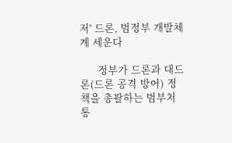저' 드론, 범정부 개발체계 세운다

      정부가 드론과 대드론(드론 공격 방어) 정책을 총괄하는 범부처 통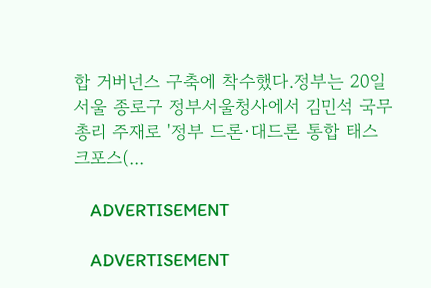합 거버넌스 구축에 착수했다.정부는 20일 서울 종로구 정부서울청사에서 김민석 국무총리 주재로 '정부 드론·대드론 통합 태스크포스(...

    ADVERTISEMENT

    ADVERTISEMENT